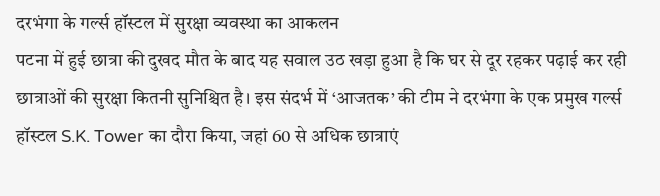दरभंगा के गर्ल्स हॉस्टल में सुरक्षा व्यवस्था का आकलन
पटना में हुई छात्रा की दुखद मौत के बाद यह सवाल उठ खड़ा हुआ है कि घर से दूर रहकर पढ़ाई कर रही छात्राओं की सुरक्षा कितनी सुनिश्चित है। इस संदर्भ में ‘आजतक’ की टीम ने दरभंगा के एक प्रमुख गर्ल्स हॉस्टल S.K. Tower का दौरा किया, जहां 60 से अधिक छात्राएं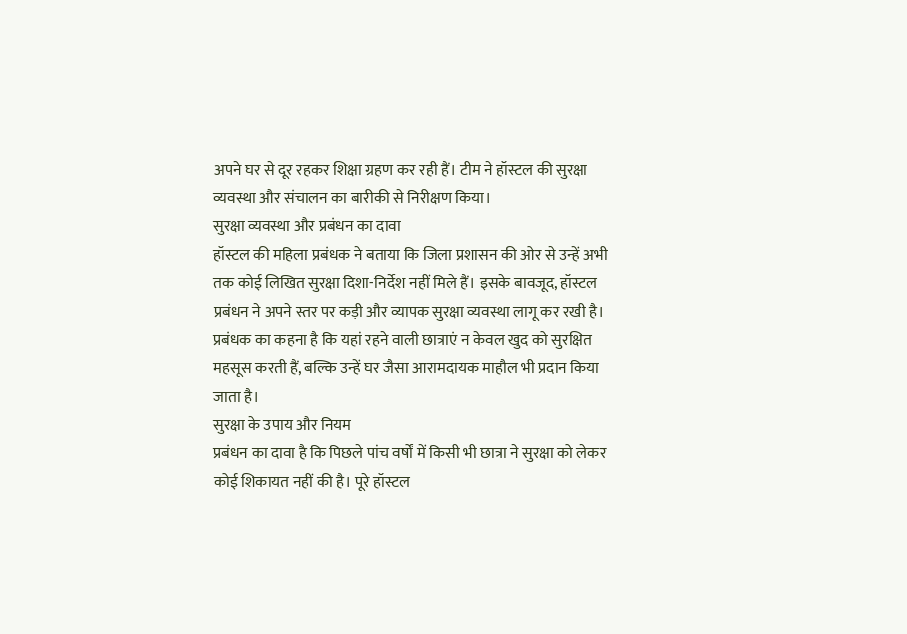अपने घर से दूर रहकर शिक्षा ग्रहण कर रही हैं। टीम ने हॉस्टल की सुरक्षा व्यवस्था और संचालन का बारीकी से निरीक्षण किया।
सुरक्षा व्यवस्था और प्रबंधन का दावा
हॉस्टल की महिला प्रबंधक ने बताया कि जिला प्रशासन की ओर से उन्हें अभी तक कोई लिखित सुरक्षा दिशा-निर्देश नहीं मिले हैं। इसके बावजूद, हॉस्टल प्रबंधन ने अपने स्तर पर कड़ी और व्यापक सुरक्षा व्यवस्था लागू कर रखी है। प्रबंधक का कहना है कि यहां रहने वाली छात्राएं न केवल खुद को सुरक्षित महसूस करती हैं, बल्कि उन्हें घर जैसा आरामदायक माहौल भी प्रदान किया जाता है।
सुरक्षा के उपाय और नियम
प्रबंधन का दावा है कि पिछले पांच वर्षों में किसी भी छात्रा ने सुरक्षा को लेकर कोई शिकायत नहीं की है। पूरे हॉस्टल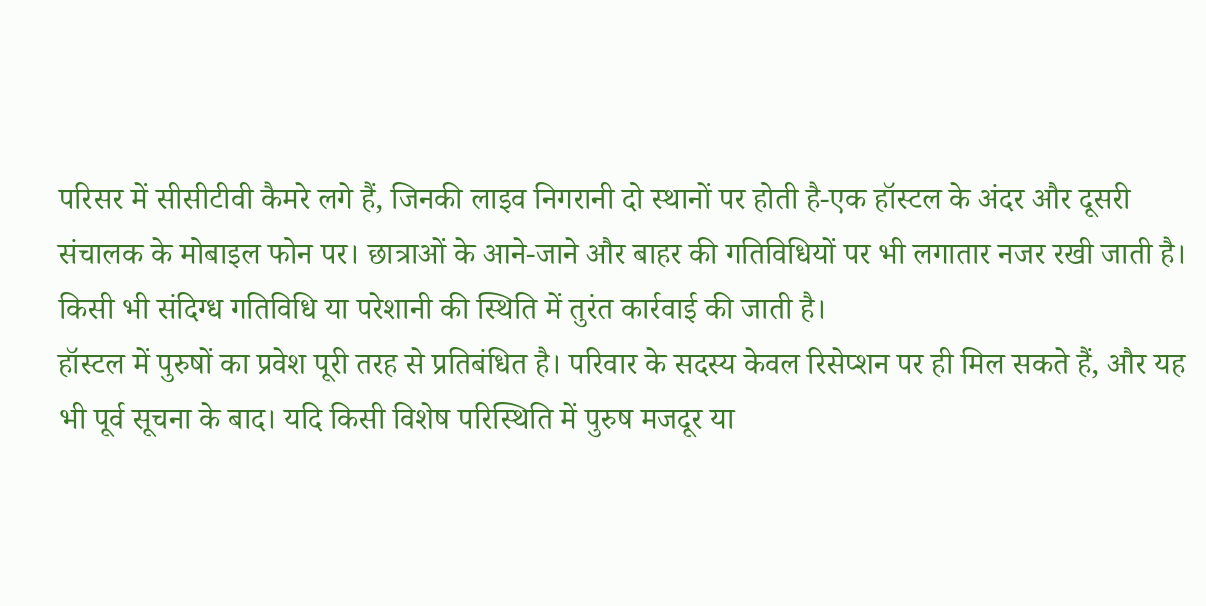परिसर में सीसीटीवी कैमरे लगे हैं, जिनकी लाइव निगरानी दो स्थानों पर होती है-एक हॉस्टल के अंदर और दूसरी संचालक के मोबाइल फोन पर। छात्राओं के आने-जाने और बाहर की गतिविधियों पर भी लगातार नजर रखी जाती है। किसी भी संदिग्ध गतिविधि या परेशानी की स्थिति में तुरंत कार्रवाई की जाती है।
हॉस्टल में पुरुषों का प्रवेश पूरी तरह से प्रतिबंधित है। परिवार के सदस्य केवल रिसेप्शन पर ही मिल सकते हैं, और यह भी पूर्व सूचना के बाद। यदि किसी विशेष परिस्थिति में पुरुष मजदूर या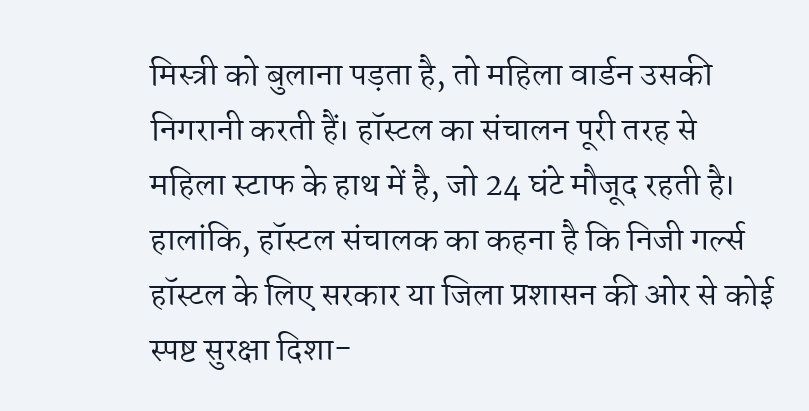मिस्त्री को बुलाना पड़ता है, तो महिला वार्डन उसकी निगरानी करती हैं। हॉस्टल का संचालन पूरी तरह से महिला स्टाफ के हाथ में है, जो 24 घंटे मौजूद रहती है।
हालांकि, हॉस्टल संचालक का कहना है कि निजी गर्ल्स हॉस्टल के लिए सरकार या जिला प्रशासन की ओर से कोई स्पष्ट सुरक्षा दिशा-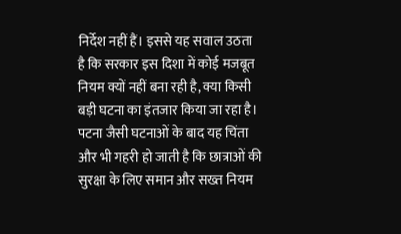निर्देश नहीं हैं। इससे यह सवाल उठता है कि सरकार इस दिशा में कोई मजबूत नियम क्यों नहीं बना रही है, क्या किसी बड़ी घटना का इंतजार किया जा रहा है। पटना जैसी घटनाओं के बाद यह चिंता और भी गहरी हो जाती है कि छात्राओं की सुरक्षा के लिए समान और सख्त नियम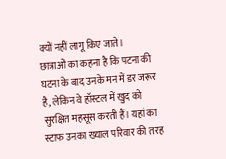क्यों नहीं लागू किए जाते।
छात्राओं का कहना है कि पटना की घटना के बाद उनके मन में डर जरूर है, लेकिन वे हॉस्टल में खुद को सुरक्षित महसूस करती हैं। यहां का स्टाफ उनका ख्याल परिवार की तरह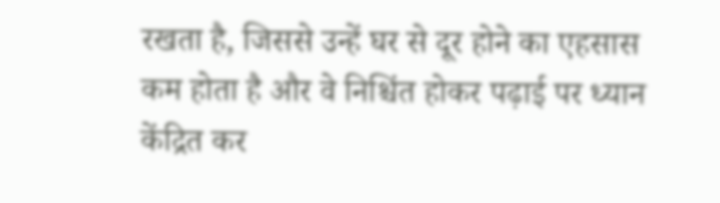रखता है, जिससे उन्हें घर से दूर होने का एहसास कम होता है और वे निश्चिंत होकर पढ़ाई पर ध्यान केंद्रित कर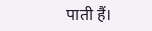पाती हैं।